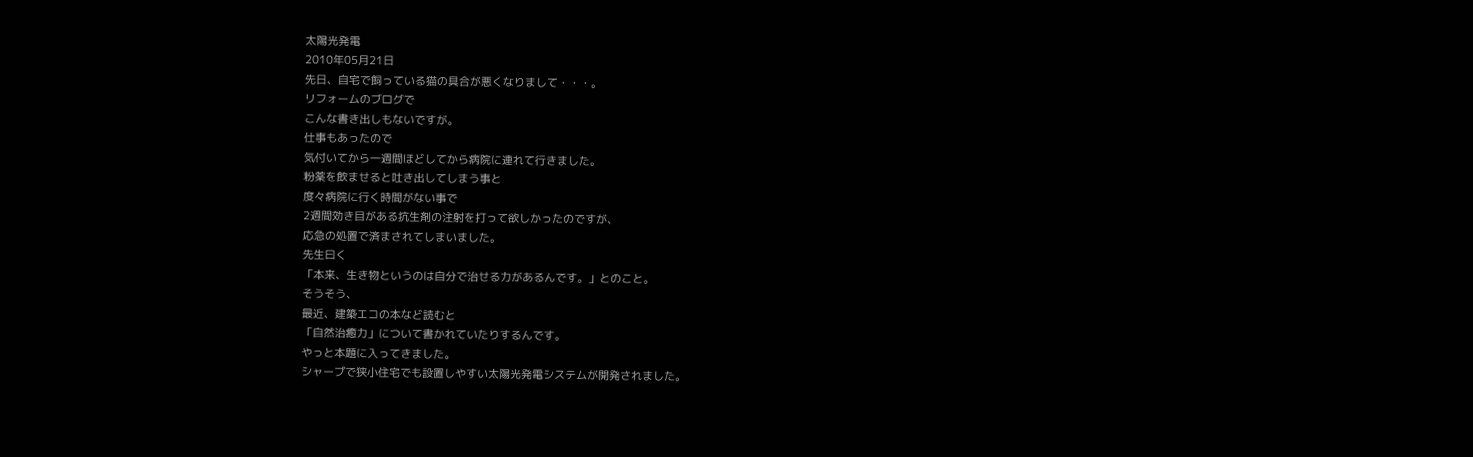太陽光発電
2010年05月21日
先日、自宅で飼っている猫の具合が悪くなりまして・・・。
リフォームのブログで
こんな書き出しもないですが。
仕事もあったので
気付いてから一週間ほどしてから病院に連れて行きました。
粉薬を飲ませると吐き出してしまう事と
度々病院に行く時間がない事で
2週間効き目がある抗生剤の注射を打って欲しかったのですが、
応急の処置で済まされてしまいました。
先生曰く
「本来、生き物というのは自分で治せる力があるんです。」とのこと。
そうそう、
最近、建築エコの本など読むと
「自然治癒力」について書かれていたりするんです。
やっと本題に入ってきました。
シャープで狭小住宅でも設置しやすい太陽光発電システムが開発されました。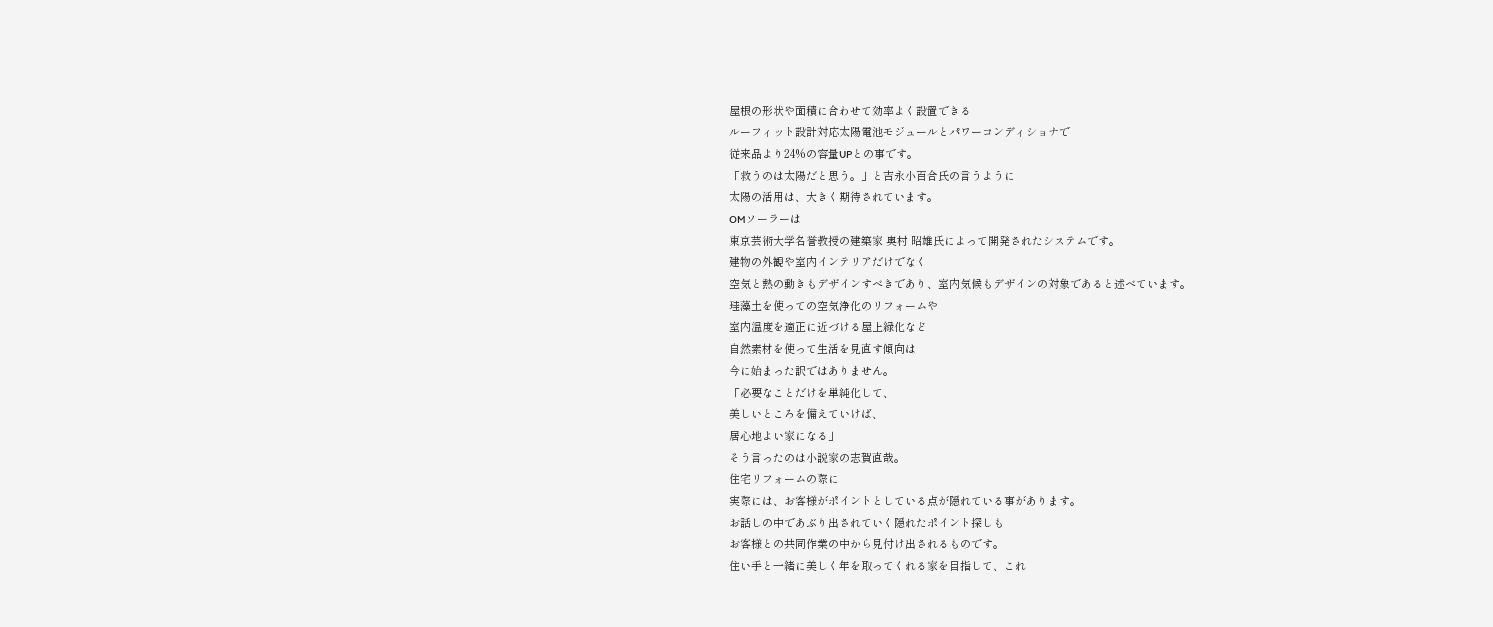屋根の形状や面積に合わせて効率よく設置できる
ルーフィット設計対応太陽電池モジュールとパワーコンディショナで
従来品より24%の容量UPとの事です。
「救うのは太陽だと思う。」と吉永小百合氏の言うように
太陽の活用は、大きく期待されています。
OMソーラーは
東京芸術大学名誉教授の建築家 奥村 昭雄氏によって開発されたシステムです。
建物の外観や室内インテリアだけでなく
空気と熱の動きもデザインすべきであり、室内気候もデザインの対象であると述べています。
珪藻土を使っての空気浄化のリフォームや
室内温度を適正に近づける屋上緑化など
自然素材を使って生活を見直す傾向は
今に始まった訳ではありません。
「必要なことだけを単純化して、
美しいところを備えていけば、
居心地よい家になる」
そう言ったのは小説家の志賀直哉。
住宅リフォームの際に
実際には、お客様がポイントとしている点が隠れている事があります。
お話しの中であぶり出されていく隠れたポイント探しも
お客様との共同作業の中から見付け出されるものです。
住い手と一緒に美しく年を取ってくれる家を目指して、これ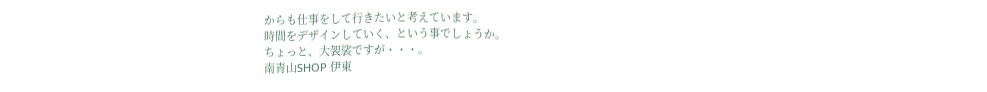からも仕事をして行きたいと考えています。
時間をデザインしていく、という事でしょうか。
ちょっと、大袈裟ですが・・・。
南青山SHOP 伊東